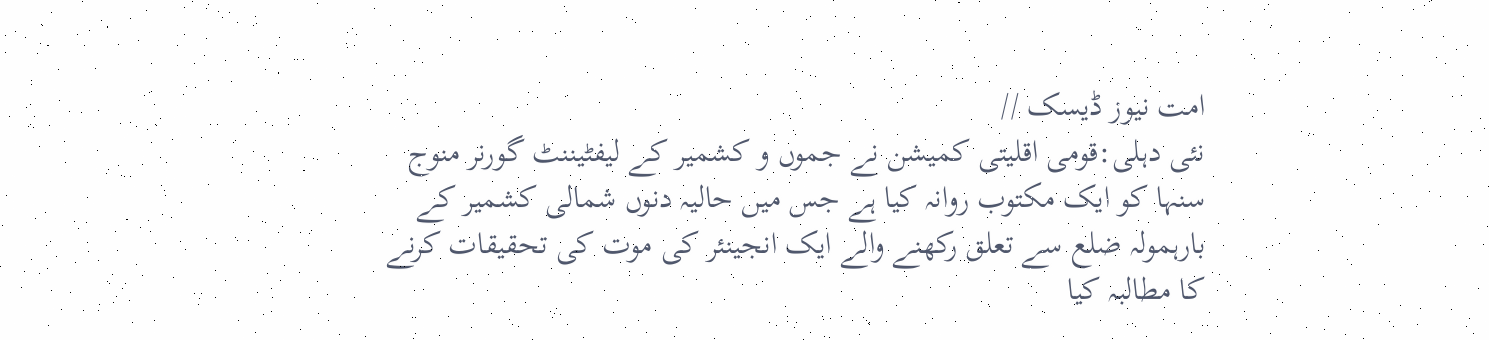امت نیوز ڈیسک //
نئی دہلی:قومی اقلیتی کمیشن نے جموں و کشمیر کے لیفٹیننٹ گورنر منوج سنہا کو ایک مکتوب روانہ کیا ہے جس میں حالیہ دنوں شمالی کشمیر کے بارہمولہ ضلع سے تعلق رکھنے والے ایک انجینئر کی موت کی تحقیقات کرنے کا مطالبہ کیا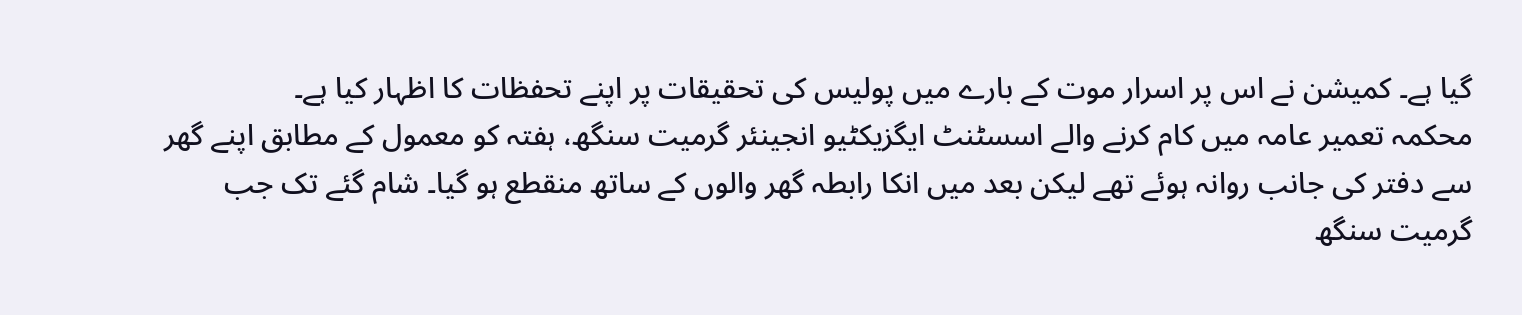گیا ہے۔ کمیشن نے اس پر اسرار موت کے بارے میں پولیس کی تحقیقات پر اپنے تحفظات کا اظہار کیا ہے۔
محکمہ تعمیر عامہ میں کام کرنے والے اسسٹنٹ ایگزیکٹیو انجینئر گرمیت سنگھ، ہفتہ کو معمول کے مطابق اپنے گھر سے دفتر کی جانب روانہ ہوئے تھے لیکن بعد میں انکا رابطہ گھر والوں کے ساتھ منقطع ہو گیا۔ شام گئے تک جب گرمیت سنگھ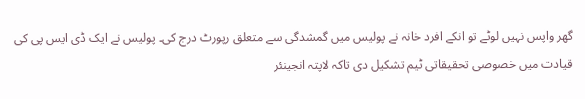گھر واپس نہیں لوٹے تو انکے افرد خانہ نے پولیس میں گمشدگی سے متعلق رپورٹ درج کی۔ پولیس نے ایک ڈی ایس پی کی قیادت میں خصوصی تحقیقاتی ٹیم تشکیل دی تاکہ لاپتہ انجینئر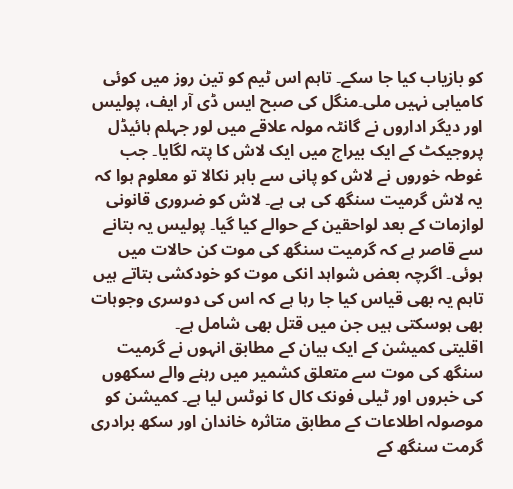کو بازیاب کیا جا سکے۔ تاہم اس ٹیم کو تین روز میں کوئی کامیابی نہیں ملی۔منگل کی صبح ایس ڈی آر ایف، پولیس اور دیگر اداروں نے گانٹہ مولہ علاقے میں لور جہلم ہائیڈل پروجیکٹ کے ایک بیراج میں ایک لاش کا پتہ لگایا۔ جب غوطہ خوروں نے لاش کو پانی سے باہر نکالا تو معلوم ہوا کہ یہ لاش گرمیت سنگھ کی ہی ہے۔ لاش کو ضروری قانونی لوازمات کے بعد لواحقین کے حوالے کیا گیا۔ پولیس یہ بتانے سے قاصر ہے کہ گرمیت سنگھ کی موت کن حالات میں ہوئی۔ اگرچہ بعض شواہد انکی موت کو خودکشی بتاتے ہیں تاہم یہ بھی قیاس کیا جا رہا ہے کہ اس کی دوسری وجوہات بھی ہوسکتی ہیں جن میں قتل بھی شامل ہے۔
اقلیتی کمیشن کے ایک بیان کے مطابق انہوں نے گرمیت سنگھ کی موت سے متعلق کشمیر میں رہنے والے سکھوں کی خبروں اور ٹیلی فونک کال کا نوٹس لیا ہے۔ کمیشن کو موصولہ اطلاعات کے مطابق متاثرہ خاندان اور سکھ برادری گرمت سنگھ کے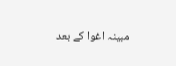مبینہ اغوا کے بعد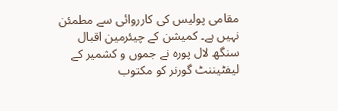مقامی پولیس کی کارروائی سے مطمئن نہیں ہے۔ کمیشن کے چیئرمین اقبال سنگھ لال پورہ نے جموں و کشمیر کے لیفٹیننٹ گورنر کو مکتوب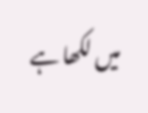میں لکھا ہے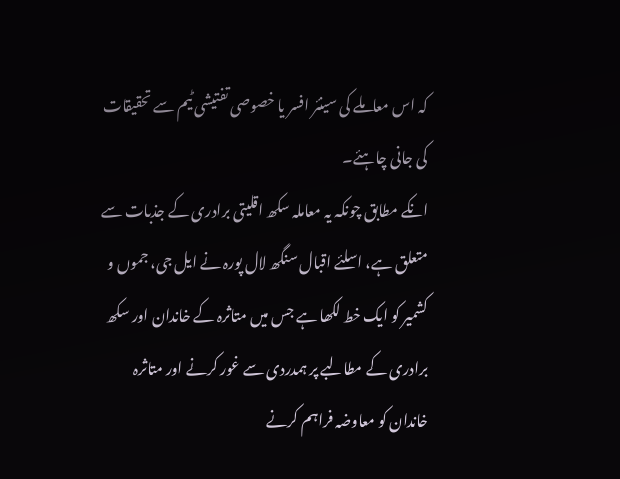کہ اس معاملے کی سینئر افسر یا خصوصی تفتیشی ٹیم سے تحقیقات کی جانی چاہئے۔
انکے مطابق چونکہ یہ معاملہ سکھ اقلیتی برادری کے جذبات سے متعلق ہے، اسلئے اقبال سنگھ لال پورہ نے ایل جی، جموں و کشمیر کو ایک خط لکھا ہے جس میں متاثرہ کے خاندان اور سکھ برادری کے مطالبے پر ہمدردی سے غور کرنے اور متاثرہ خاندان کو معاوضہ فراہم کرنے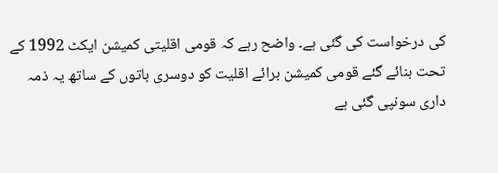کی درخواست کی گئی ہے۔ واضح رہے کہ قومی اقلیتی کمیشن ایکٹ 1992 کے تحت بنائے گئے قومی کمیشن برائے اقلیت کو دوسری باتوں کے ساتھ یہ ذمہ داری سونپی گئی ہے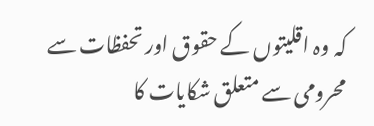کہ وہ اقلیتوں کے حقوق اور تحفظات سے محرومی سے متعلق شکایات کا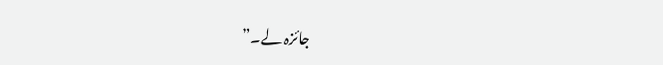جائزہ لے۔”